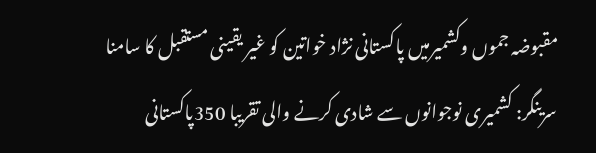مقبوضہ جموں وکشمیرمیں پاکستانی نژاد خواتین کو غیر یقینی مستقبل کا سامنا
سرینگر: کشمیری نوجوانوں سے شادی کرنے والی تقریبا 350پاکستانی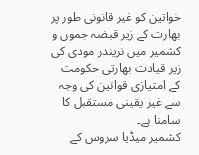خواتین کو غیر قانونی طور پر بھارت کے زیر قبضہ جموں و کشمیر میں نریندر مودی کی زیر قیادت بھارتی حکومت کے امتیازی قوانین کی وجہ سے غیر یقینی مستقبل کا سامنا ہے۔
کشمیر میڈیا سروس کے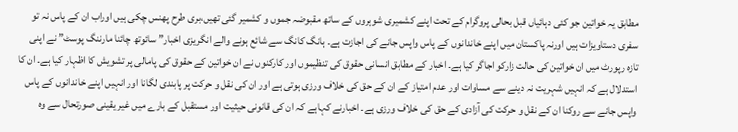مطابق یہ خواتین جو کئی دہائیاں قبل بحالی پروگرام کے تحت اپنے کشمیری شوہروں کے ساتھ مقبوضہ جموں و کشمیر گئی تھیں،بری طرح پھنس چکی ہیں اوراب ان کے پاس نہ تو سفری دستاویزات ہیں اورنہ پاکستان میں اپنے خاندانوں کے پاس واپس جانے کی اجازت ہے۔ ہانگ کانگ سے شائع ہونے والے انگریزی اخبار” سائوتھ چائنا مارننگ پوسٹ” نے اپنی تازہ رپورٹ میں ان خواتین کی حالت زارکو اجاگر کیا ہے۔ اخبار کے مطابق انسانی حقوق کی تنظیموں اور کارکنوں نے ان خواتین کے حقوق کی پامالی پر تشویش کا اظہار کیا ہے۔ ان کا استدلال ہے کہ انہیں شہریت نہ دینے سے مساوات اور عدم امتیاز کے ان کے حق کی خلاف ورزی ہوتی ہے اور ان کی نقل و حرکت پر پابندی لگانا اور انہیں اپنے خاندانوں کے پاس واپس جانے سے روکنا ان کے نقل و حرکت کی آزادی کے حق کی خلاف ورزی ہے۔ اخبارنے کہاہے کہ ان کی قانونی حیثیت اور مستقبل کے بارے میں غیر یقینی صورتحال سے وہ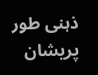ذہنی طور پریشان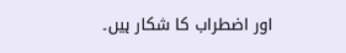اور اضطراب کا شکار ہیں۔